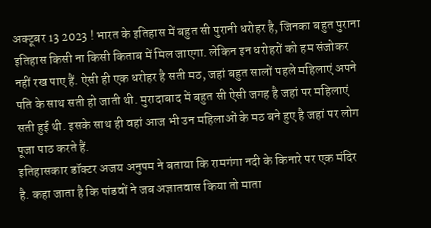अक्टूबर 13 2023 ! भारत के इतिहास में बहुत सी पुरानी धरोहर है, जिनका बहुत पुराना इतिहास किसी ना किसी किताब में मिल जाएगा. लेकिन इन धरोहरों को हम संजोकर नहीं रख पाए हैं. ऐसी ही एक धरोहर है सती मठ, जहां बहुत सालों पहले महिलाएं अपने पति के साथ सती हो जाती थी. मुरादाबाद में बहुत सी ऐसी जगह है जहां पर महिलाएं सती हुई थी. इसके साथ ही वहां आज भी उन महिलाओं के मठ बने हुए है जहां पर लोग पूजा पाठ करते हैं.
इतिहासकार डॉक्टर अजय अनुपम ने बताया कि रामगंगा नदी के किनारे पर एक मंदिर है. कहा जाता है कि पांडवों ने जब अज्ञातवास किया तो माता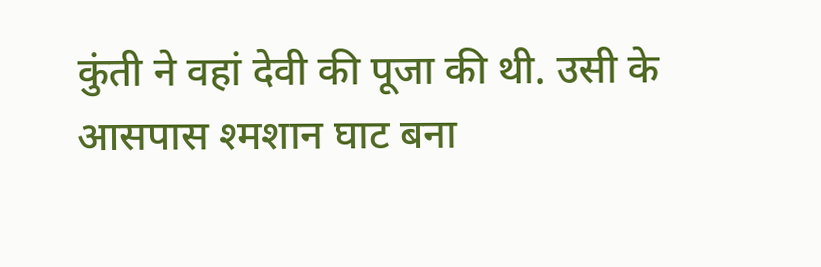कुंती ने वहां देवी की पूजा की थी. उसी के आसपास श्मशान घाट बना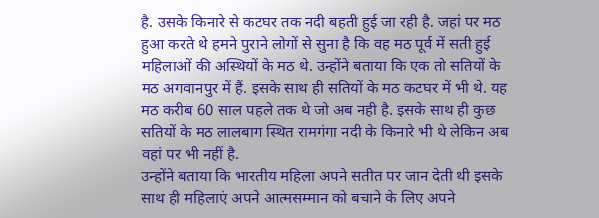है. उसके किनारे से कटघर तक नदी बहती हुई जा रही है. जहां पर मठ हुआ करते थे हमने पुराने लोगों से सुना है कि वह मठ पूर्व में सती हुई महिलाओं की अस्थियों के मठ थे. उन्होंने बताया कि एक तो सतियों के मठ अगवानपुर में हैं. इसके साथ ही सतियों के मठ कटघर में भी थे. यह मठ करीब 60 साल पहले तक थे जो अब नही है. इसके साथ ही कुछ सतियों के मठ लालबाग स्थित रामगंगा नदी के किनारे भी थे लेकिन अब वहां पर भी नहीं है.
उन्होंने बताया कि भारतीय महिला अपने सतीत पर जान देती थी इसके साथ ही महिलाएं अपने आत्मसम्मान को बचाने के लिए अपने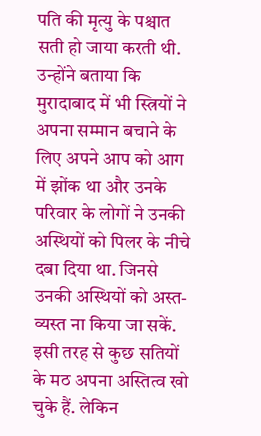पति की मृत्यु के पश्चात सती हो जाया करती थी. उन्होंने बताया कि मुरादाबाद में भी स्त्रियों ने अपना सम्मान बचाने के लिए अपने आप को आग में झोंक था और उनके परिवार के लोगों ने उनकी अस्थियों को पिलर के नीचे दबा दिया था. जिनसे उनकी अस्थियों को अस्त-व्यस्त ना किया जा सकें. इसी तरह से कुछ सतियों के मठ अपना अस्तित्व खो चुके हैं. लेकिन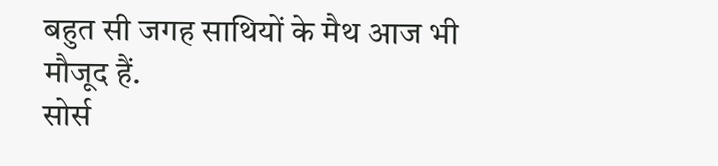बहुत सी जगह साथियों के मैथ आज भी मौजूद हैं.
सोर्स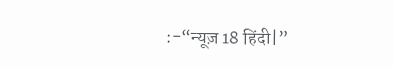:-“न्यूज़ 18 हिंदी|”